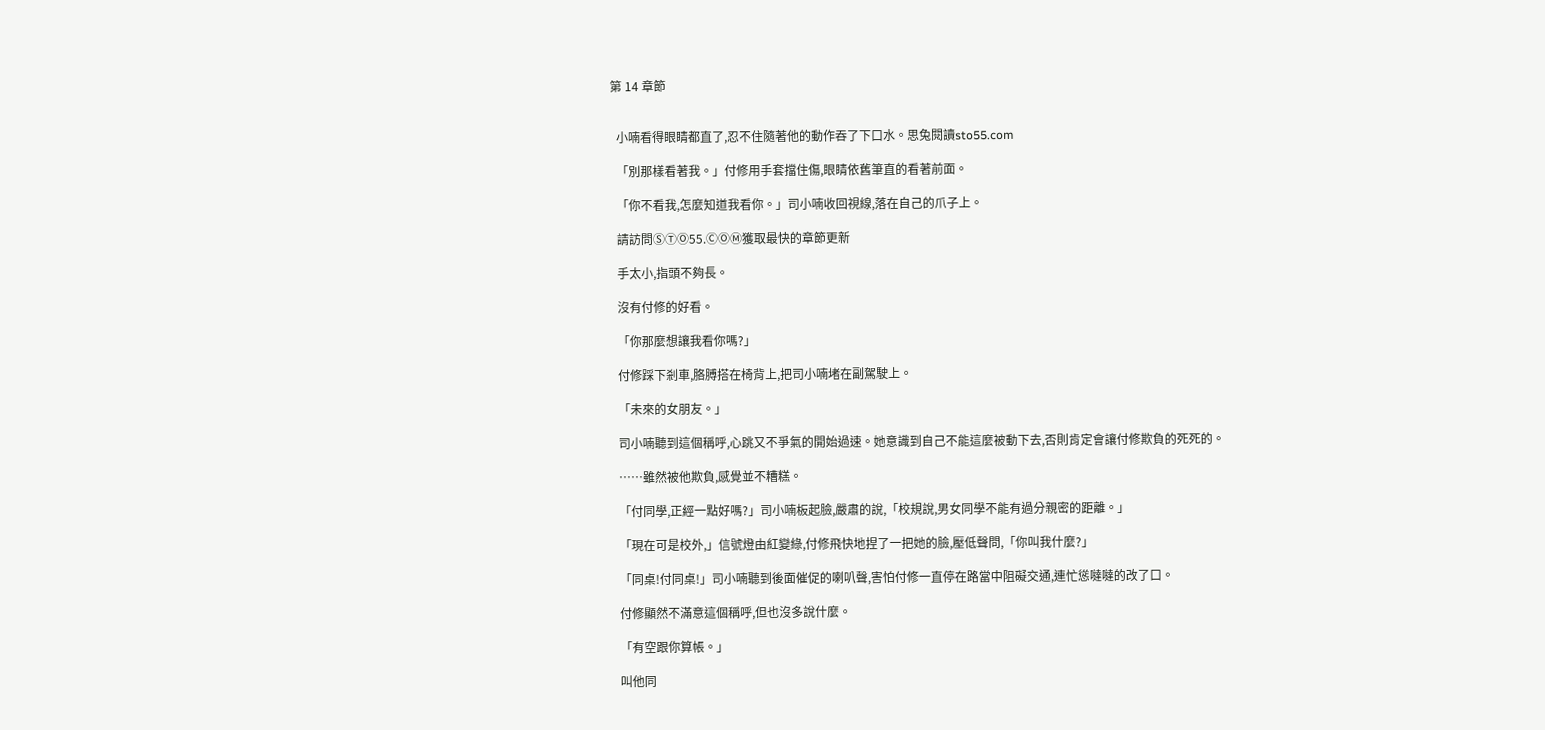第 14 章節


  小喃看得眼睛都直了,忍不住隨著他的動作吞了下口水。思兔閱讀sto55.com

  「別那樣看著我。」付修用手套擋住傷,眼睛依舊筆直的看著前面。

  「你不看我,怎麼知道我看你。」司小喃收回視線,落在自己的爪子上。

  請訪問ⓈⓉⓄ55.ⒸⓄⓂ獲取最快的章節更新

  手太小,指頭不夠長。

  沒有付修的好看。

  「你那麼想讓我看你嗎?」

  付修踩下剎車,胳膊搭在椅背上,把司小喃堵在副駕駛上。

  「未來的女朋友。」

  司小喃聽到這個稱呼,心跳又不爭氣的開始過速。她意識到自己不能這麼被動下去,否則肯定會讓付修欺負的死死的。

  ……雖然被他欺負,感覺並不糟糕。

  「付同學,正經一點好嗎?」司小喃板起臉,嚴肅的說,「校規說,男女同學不能有過分親密的距離。」

  「現在可是校外,」信號燈由紅變綠,付修飛快地捏了一把她的臉,壓低聲問,「你叫我什麼?」

  「同桌!付同桌!」司小喃聽到後面催促的喇叭聲,害怕付修一直停在路當中阻礙交通,連忙慫噠噠的改了口。

  付修顯然不滿意這個稱呼,但也沒多說什麼。

  「有空跟你算帳。」

  叫他同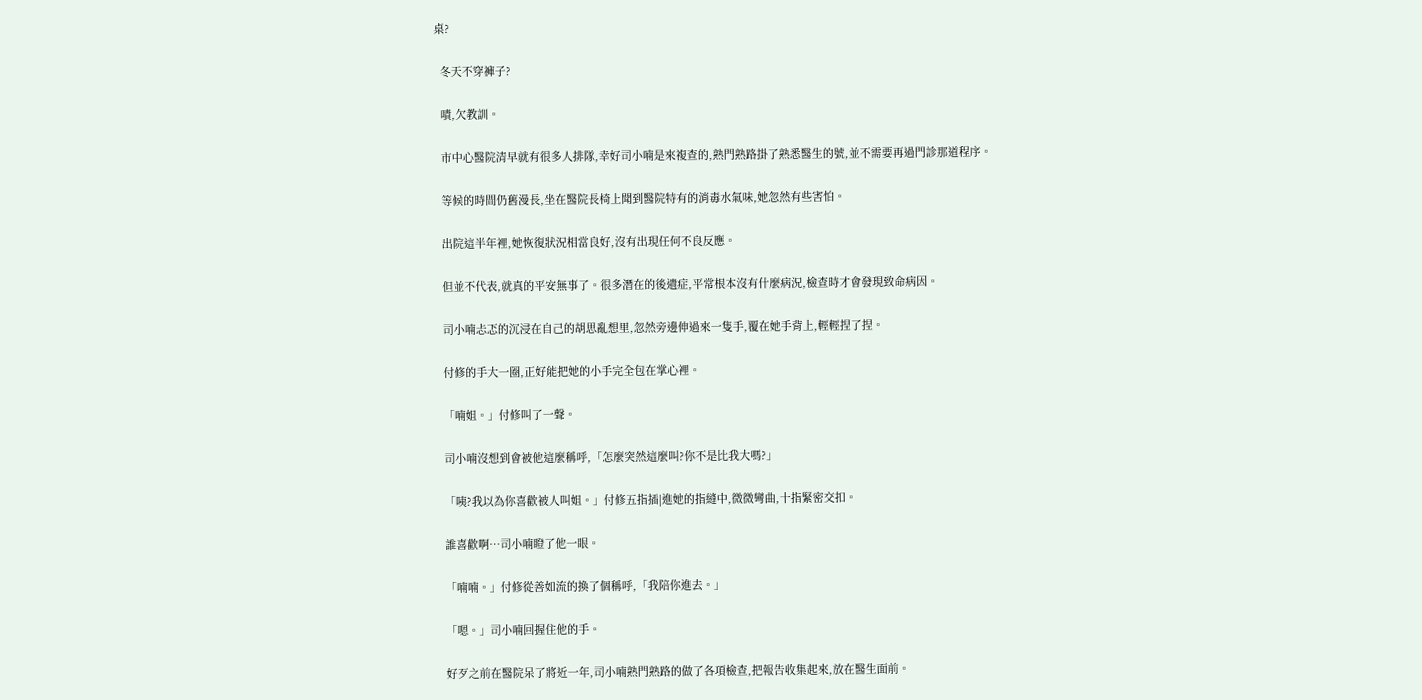桌?

  冬天不穿褲子?

  嘖,欠教訓。

  市中心醫院清早就有很多人排隊,幸好司小喃是來複查的,熟門熟路掛了熟悉醫生的號,並不需要再過門診那道程序。

  等候的時間仍舊漫長,坐在醫院長椅上聞到醫院特有的消毒水氣味,她忽然有些害怕。

  出院這半年裡,她恢復狀況相當良好,沒有出現任何不良反應。

  但並不代表,就真的平安無事了。很多潛在的後遺症,平常根本沒有什麼病況,檢查時才會發現致命病因。

  司小喃忐忑的沉浸在自己的胡思亂想里,忽然旁邊伸過來一隻手,覆在她手背上,輕輕捏了捏。

  付修的手大一圈,正好能把她的小手完全包在掌心裡。

  「喃姐。」付修叫了一聲。

  司小喃沒想到會被他這麼稱呼,「怎麼突然這麼叫?你不是比我大嗎?」

  「咦?我以為你喜歡被人叫姐。」付修五指插|進她的指縫中,微微彎曲,十指緊密交扣。

  誰喜歡啊…司小喃瞪了他一眼。

  「喃喃。」付修從善如流的換了個稱呼,「我陪你進去。」

  「嗯。」司小喃回握住他的手。

  好歹之前在醫院呆了將近一年,司小喃熟門熟路的做了各項檢查,把報告收集起來,放在醫生面前。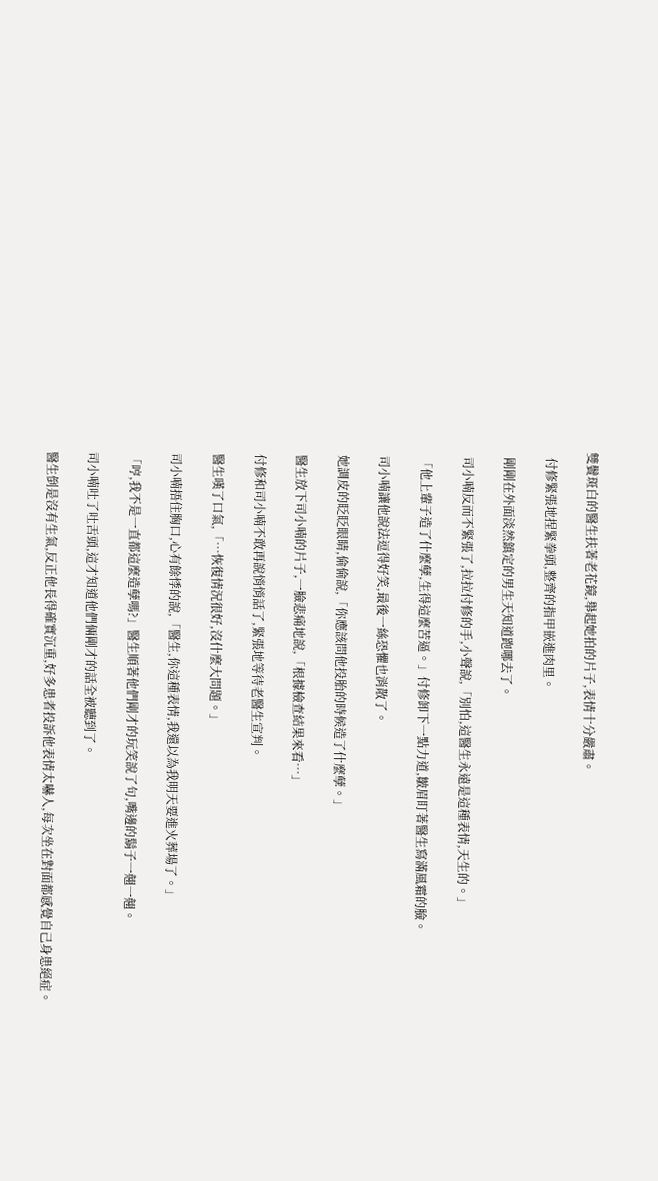雙鬢斑白的醫生扶著老花鏡,舉起她拍的片子,表情十分嚴肅。

  付修緊張地捏緊拳頭,整齊的指甲嵌進肉里。

  剛剛在外面淡然鎮定的男生天知道跑哪去了。

  司小喃反而不緊張了,拉拉付修的手,小聲說,「別怕,這醫生永遠是這種表情,天生的。」

  「他上輩子造了什麼孽,生得這麼苦逼。」付修卸下一點力道,皺眉盯著醫生寫滿風霜的臉。

  司小喃讓他說法逗得好笑,最後一絲恐懼也消散了。

  她調皮的眨眨眼睛,偷偷說,「你應該問他投胎的時候造了什麼孽。」

  醫生放下司小喃的片子,一臉悲痛地說,「根據檢查結果來看…」

  付修和司小喃不敢再說悄悄話了,緊張地等待老醫生宣判。

  醫生嘆了口氣,「…恢復情況很好,沒什麼大問題。」

  司小喃捂住胸口,心有餘悸的說,「醫生,你這種表情,我還以為我明天要進火葬場了。」

  「哼,我不是一直都這麼造孽嗎?」醫生順著他們剛才的玩笑說了句,嘴邊的鬍子一翹一翹。

  司小喃吐了吐舌頭,這才知道他們倆剛才的話全被聽到了。

  醫生倒是沒有生氣,反正他長得確實沉重,好多患者投訴他表情太嚇人,每次坐在對面都感覺自己身患絕症。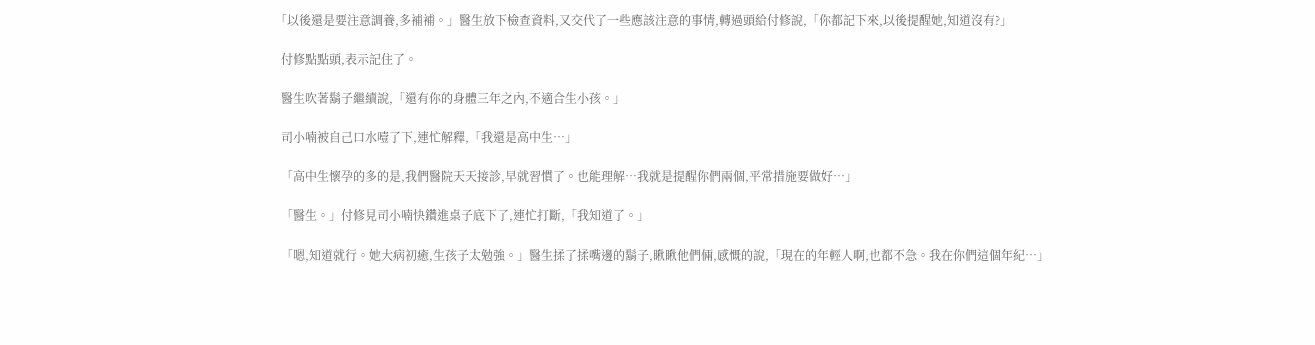「以後還是要注意調養,多補補。」醫生放下檢查資料,又交代了一些應該注意的事情,轉過頭給付修說,「你都記下來,以後提醒她,知道沒有?」

  付修點點頭,表示記住了。

  醫生吹著鬍子繼續說,「還有你的身體三年之內,不適合生小孩。」

  司小喃被自己口水噎了下,連忙解釋,「我還是高中生…」

  「高中生懷孕的多的是,我們醫院天天接診,早就習慣了。也能理解…我就是提醒你們兩個,平常措施要做好…」

  「醫生。」付修見司小喃快鑽進桌子底下了,連忙打斷,「我知道了。」

  「嗯,知道就行。她大病初癒,生孩子太勉強。」醫生揉了揉嘴邊的鬍子,瞅瞅他們倆,感慨的說,「現在的年輕人啊,也都不急。我在你們這個年紀…」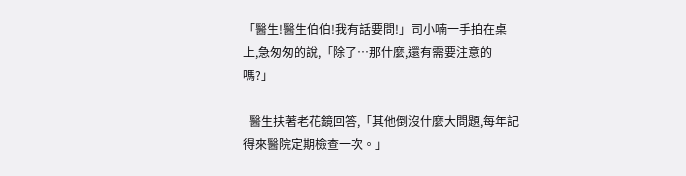「醫生!醫生伯伯!我有話要問!」司小喃一手拍在桌上,急匆匆的說,「除了…那什麼,還有需要注意的嗎?」

  醫生扶著老花鏡回答,「其他倒沒什麼大問題,每年記得來醫院定期檢查一次。」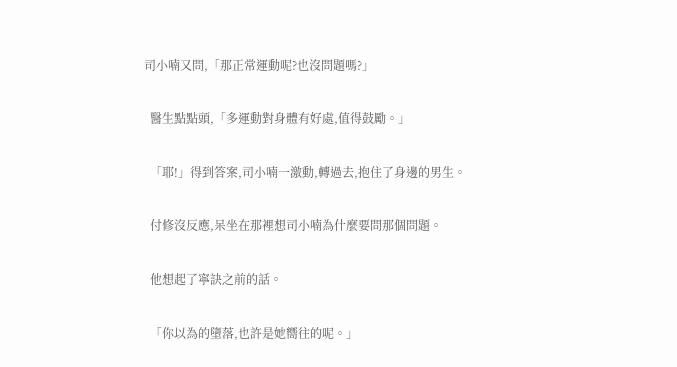司小喃又問,「那正常運動呢?也沒問題嗎?」

  醫生點點頭,「多運動對身體有好處,值得鼓勵。」

  「耶!」得到答案,司小喃一激動,轉過去,抱住了身邊的男生。

  付修沒反應,呆坐在那裡想司小喃為什麼要問那個問題。

  他想起了寧訣之前的話。

  「你以為的墮落,也許是她嚮往的呢。」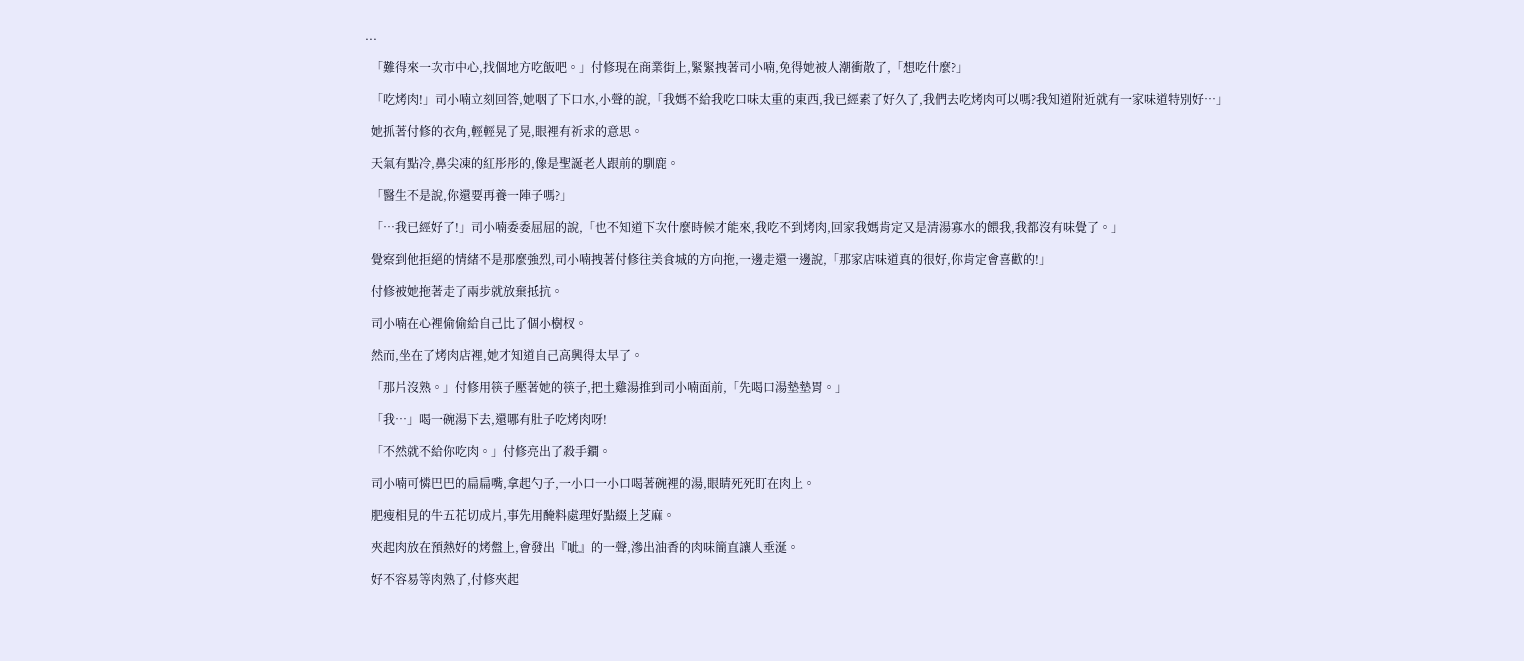...

  「難得來一次市中心,找個地方吃飯吧。」付修現在商業街上,緊緊拽著司小喃,免得她被人潮衝散了,「想吃什麼?」

  「吃烤肉!」司小喃立刻回答,她咽了下口水,小聲的說,「我媽不給我吃口味太重的東西,我已經素了好久了,我們去吃烤肉可以嗎?我知道附近就有一家味道特別好…」

  她抓著付修的衣角,輕輕晃了晃,眼裡有祈求的意思。

  天氣有點冷,鼻尖凍的紅彤彤的,像是聖誕老人跟前的馴鹿。

  「醫生不是說,你還要再養一陣子嗎?」

  「…我已經好了!」司小喃委委屈屈的說,「也不知道下次什麼時候才能來,我吃不到烤肉,回家我媽肯定又是清湯寡水的餵我,我都沒有味覺了。」

  覺察到他拒絕的情緒不是那麼強烈,司小喃拽著付修往美食城的方向拖,一邊走還一邊說,「那家店味道真的很好,你肯定會喜歡的!」

  付修被她拖著走了兩步就放棄抵抗。

  司小喃在心裡偷偷給自己比了個小樹杈。

  然而,坐在了烤肉店裡,她才知道自己高興得太早了。

  「那片沒熟。」付修用筷子壓著她的筷子,把土雞湯推到司小喃面前,「先喝口湯墊墊胃。」

  「我…」喝一碗湯下去,還哪有肚子吃烤肉呀!

  「不然就不給你吃肉。」付修亮出了殺手鐧。

  司小喃可憐巴巴的扁扁嘴,拿起勺子,一小口一小口喝著碗裡的湯,眼睛死死盯在肉上。

  肥瘦相見的牛五花切成片,事先用醃料處理好點綴上芝麻。

  夾起肉放在預熱好的烤盤上,會發出『呲』的一聲,滲出油香的肉味簡直讓人垂涎。

  好不容易等肉熟了,付修夾起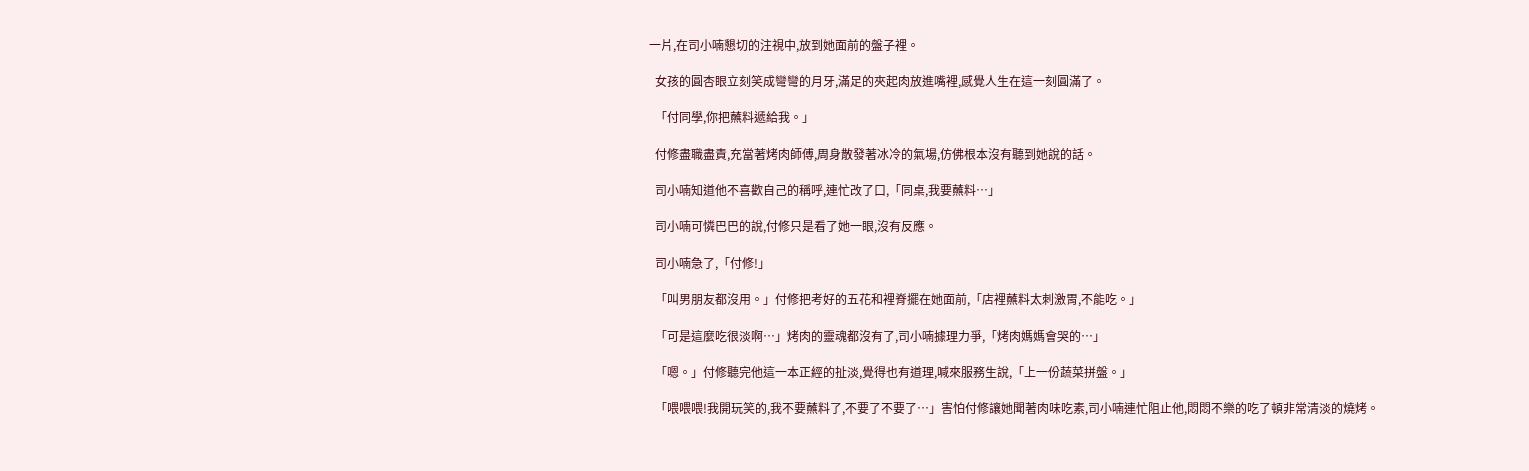一片,在司小喃懇切的注視中,放到她面前的盤子裡。

  女孩的圓杏眼立刻笑成彎彎的月牙,滿足的夾起肉放進嘴裡,感覺人生在這一刻圓滿了。

  「付同學,你把蘸料遞給我。」

  付修盡職盡責,充當著烤肉師傅,周身散發著冰冷的氣場,仿佛根本沒有聽到她說的話。

  司小喃知道他不喜歡自己的稱呼,連忙改了口,「同桌,我要蘸料…」

  司小喃可憐巴巴的說,付修只是看了她一眼,沒有反應。

  司小喃急了,「付修!」

  「叫男朋友都沒用。」付修把考好的五花和裡脊擺在她面前,「店裡蘸料太刺激胃,不能吃。」

  「可是這麼吃很淡啊…」烤肉的靈魂都沒有了,司小喃據理力爭,「烤肉媽媽會哭的…」

  「嗯。」付修聽完他這一本正經的扯淡,覺得也有道理,喊來服務生說,「上一份蔬菜拼盤。」

  「喂喂喂!我開玩笑的,我不要蘸料了,不要了不要了…」害怕付修讓她聞著肉味吃素,司小喃連忙阻止他,悶悶不樂的吃了頓非常清淡的燒烤。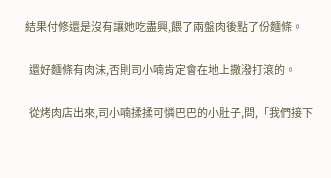結果付修還是沒有讓她吃盡興,餵了兩盤肉後點了份麵條。

  還好麵條有肉沫,否則司小喃肯定會在地上撒潑打滾的。

  從烤肉店出來,司小喃揉揉可憐巴巴的小肚子,問,「我們接下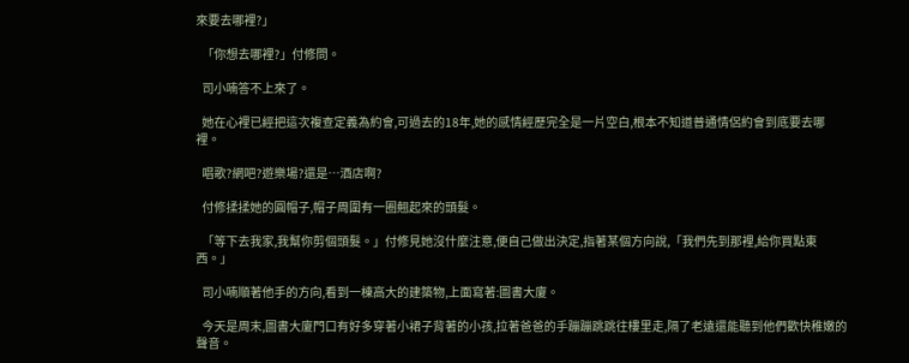來要去哪裡?」

  「你想去哪裡?」付修問。

  司小喃答不上來了。

  她在心裡已經把這次複查定義為約會,可過去的18年,她的感情經歷完全是一片空白,根本不知道普通情侶約會到底要去哪裡。

  唱歌?網吧?遊樂場?還是…酒店啊?

  付修揉揉她的圓帽子,帽子周圍有一圈翹起來的頭髮。

  「等下去我家,我幫你剪個頭髮。」付修見她沒什麼注意,便自己做出決定,指著某個方向說,「我們先到那裡,給你買點東西。」

  司小喃順著他手的方向,看到一棟高大的建築物,上面寫著:圖書大廈。

  今天是周末,圖書大廈門口有好多穿著小裙子背著的小孩,拉著爸爸的手蹦蹦跳跳往樓里走,隔了老遠還能聽到他們歡快稚嫩的聲音。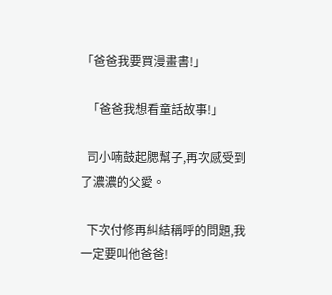「爸爸我要買漫畫書!」

  「爸爸我想看童話故事!」

  司小喃鼓起腮幫子,再次感受到了濃濃的父愛。

  下次付修再糾結稱呼的問題,我一定要叫他爸爸!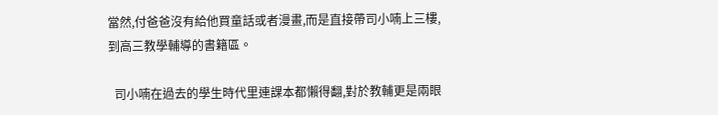當然,付爸爸沒有給他買童話或者漫畫,而是直接帶司小喃上三樓,到高三教學輔導的書籍區。

  司小喃在過去的學生時代里連課本都懶得翻,對於教輔更是兩眼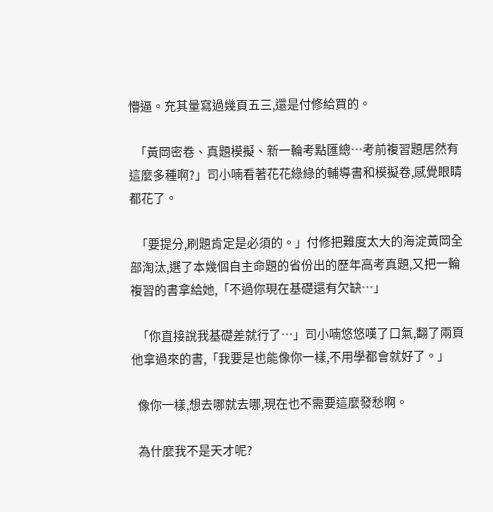懵逼。充其量寫過幾頁五三,還是付修給買的。

  「黃岡密卷、真題模擬、新一輪考點匯總…考前複習題居然有這麼多種啊?」司小喃看著花花綠綠的輔導書和模擬卷,感覺眼睛都花了。

  「要提分,刷題肯定是必須的。」付修把難度太大的海淀黃岡全部淘汰,選了本幾個自主命題的省份出的歷年高考真題,又把一輪複習的書拿給她,「不過你現在基礎還有欠缺…」

  「你直接說我基礎差就行了…」司小喃悠悠嘆了口氣,翻了兩頁他拿過來的書,「我要是也能像你一樣,不用學都會就好了。」

  像你一樣,想去哪就去哪,現在也不需要這麼發愁啊。

  為什麼我不是天才呢?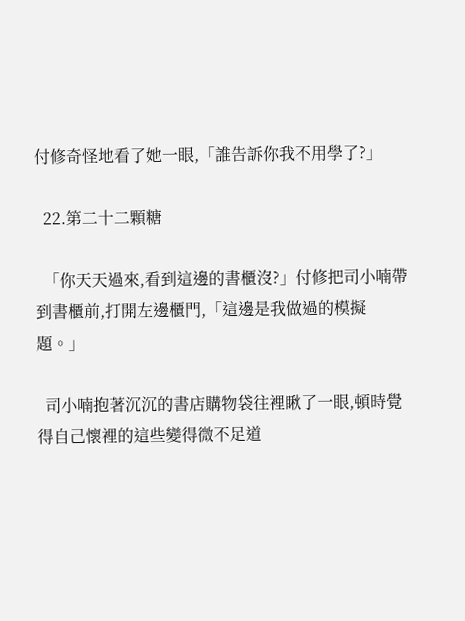付修奇怪地看了她一眼,「誰告訴你我不用學了?」

  22.第二十二顆糖

  「你天天過來,看到這邊的書櫃沒?」付修把司小喃帶到書櫃前,打開左邊櫃門,「這邊是我做過的模擬題。」

  司小喃抱著沉沉的書店購物袋往裡瞅了一眼,頓時覺得自己懷裡的這些變得微不足道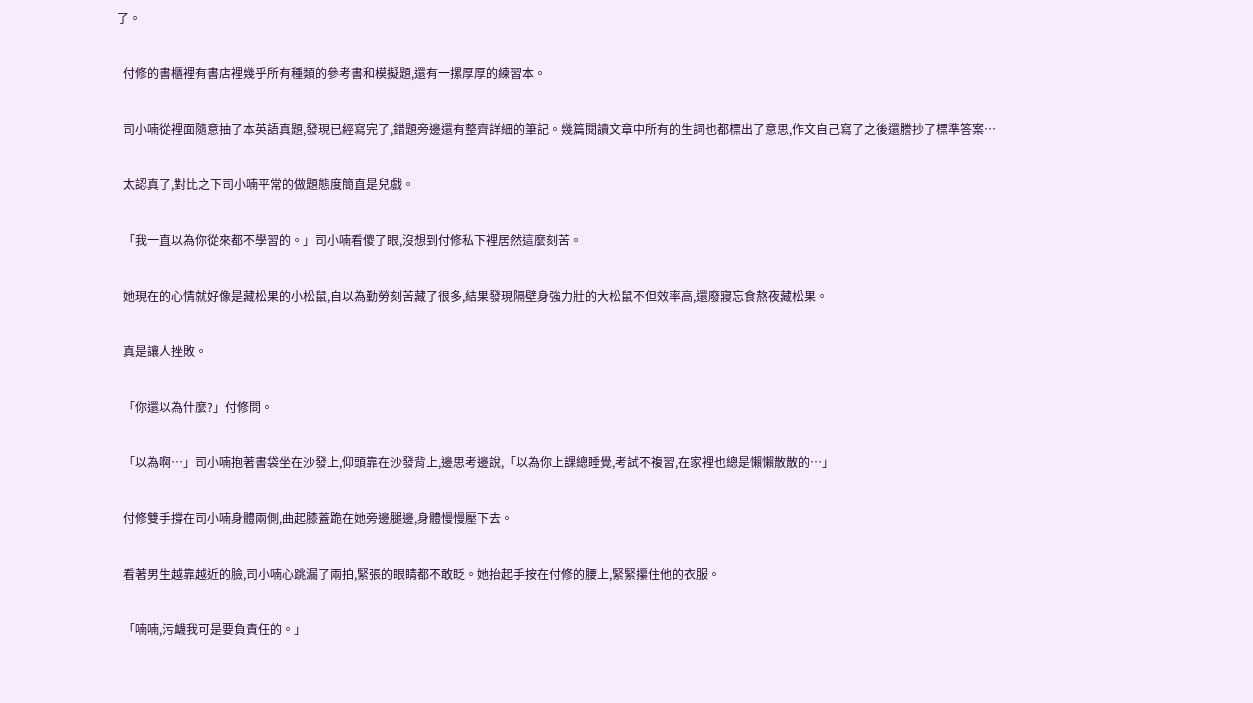了。

  付修的書櫃裡有書店裡幾乎所有種類的參考書和模擬題,還有一摞厚厚的練習本。

  司小喃從裡面隨意抽了本英語真題,發現已經寫完了,錯題旁邊還有整齊詳細的筆記。幾篇閱讀文章中所有的生詞也都標出了意思,作文自己寫了之後還謄抄了標準答案…

  太認真了,對比之下司小喃平常的做題態度簡直是兒戲。

  「我一直以為你從來都不學習的。」司小喃看傻了眼,沒想到付修私下裡居然這麼刻苦。

  她現在的心情就好像是藏松果的小松鼠,自以為勤勞刻苦藏了很多,結果發現隔壁身強力壯的大松鼠不但效率高,還廢寢忘食熬夜藏松果。

  真是讓人挫敗。

  「你還以為什麼?」付修問。

  「以為啊…」司小喃抱著書袋坐在沙發上,仰頭靠在沙發背上,邊思考邊說,「以為你上課總睡覺,考試不複習,在家裡也總是懶懶散散的…」

  付修雙手撐在司小喃身體兩側,曲起膝蓋跪在她旁邊腿邊,身體慢慢壓下去。

  看著男生越靠越近的臉,司小喃心跳漏了兩拍,緊張的眼睛都不敢眨。她抬起手按在付修的腰上,緊緊攥住他的衣服。

  「喃喃,污衊我可是要負責任的。」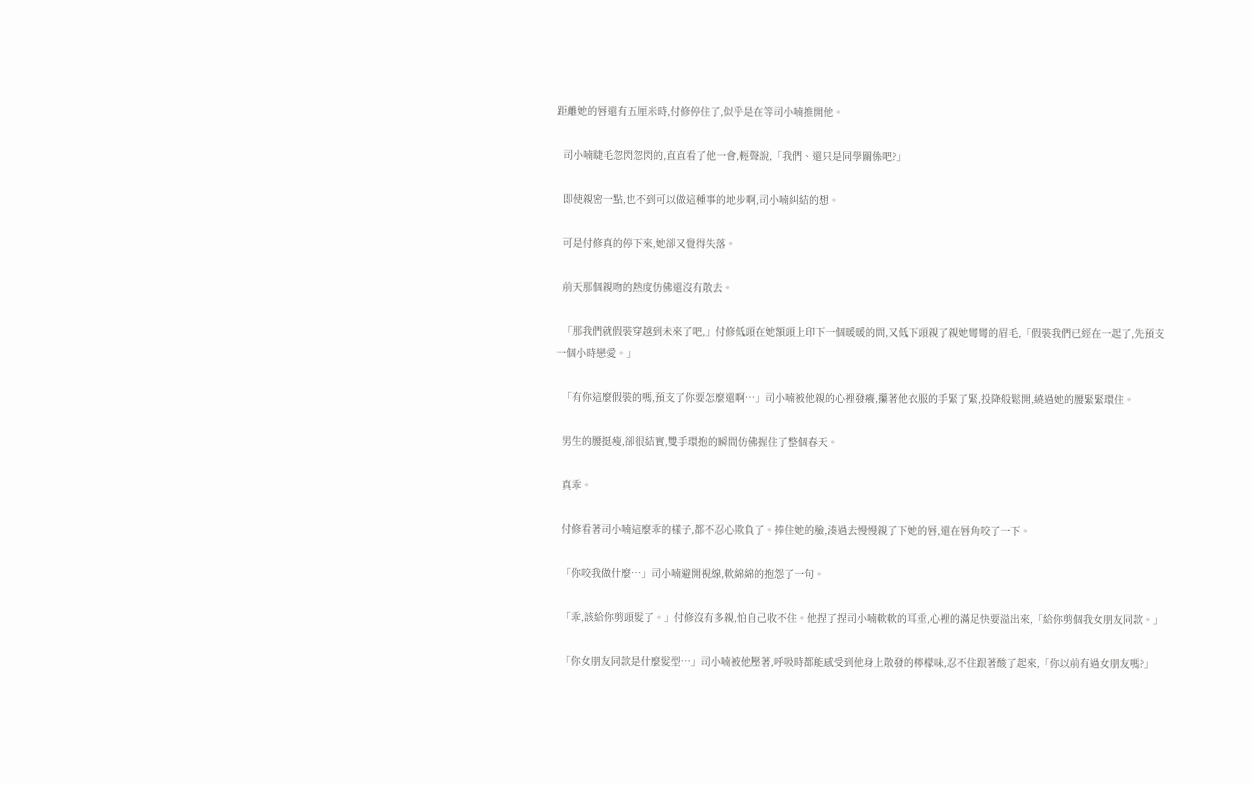距離她的唇還有五厘米時,付修停住了,似乎是在等司小喃推開他。

  司小喃睫毛忽閃忽閃的,直直看了他一會,輕聲說,「我們、還只是同學關係吧?」

  即使親密一點,也不到可以做這種事的地步啊,司小喃糾結的想。

  可是付修真的停下來,她卻又覺得失落。

  前天那個親吻的熱度仿佛還沒有散去。

  「那我們就假裝穿越到未來了吧,」付修低頭在她額頭上印下一個暖暖的問,又低下頭親了親她彎彎的眉毛,「假裝我們已經在一起了,先預支一個小時戀愛。」

  「有你這麼假裝的嗎,預支了你要怎麼還啊…」司小喃被他親的心裡發癢,攥著他衣服的手緊了緊,投降般鬆開,繞過她的腰緊緊環住。

  男生的腰挺瘦,卻很結實,雙手環抱的瞬間仿佛握住了整個春天。

  真乖。

  付修看著司小喃這麼乖的樣子,都不忍心欺負了。捧住她的臉,湊過去慢慢親了下她的唇,還在唇角咬了一下。

  「你咬我做什麼…」司小喃避開視線,軟綿綿的抱怨了一句。

  「乖,該給你剪頭髮了。」付修沒有多親,怕自己收不住。他捏了捏司小喃軟軟的耳垂,心裡的滿足快要溢出來,「給你剪個我女朋友同款。」

  「你女朋友同款是什麼髮型…」司小喃被他壓著,呼吸時都能感受到他身上散發的檸檬味,忍不住跟著酸了起來,「你以前有過女朋友嗎?」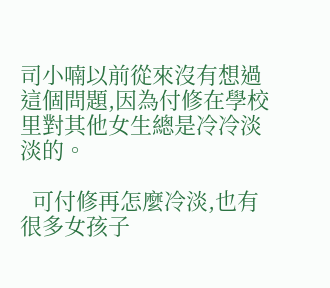司小喃以前從來沒有想過這個問題,因為付修在學校里對其他女生總是冷冷淡淡的。

  可付修再怎麼冷淡,也有很多女孩子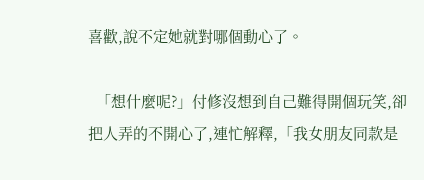喜歡,說不定她就對哪個動心了。

  「想什麼呢?」付修沒想到自己難得開個玩笑,卻把人弄的不開心了,連忙解釋,「我女朋友同款是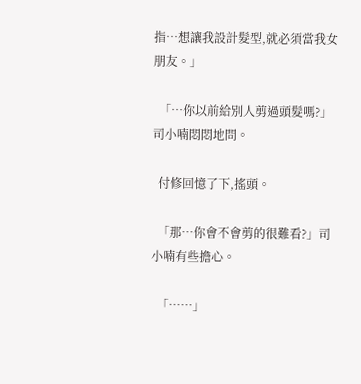指…想讓我設計髮型,就必須當我女朋友。」

  「…你以前給別人剪過頭髮嗎?」司小喃悶悶地問。

  付修回憶了下,搖頭。

  「那…你會不會剪的很難看?」司小喃有些擔心。

  「……」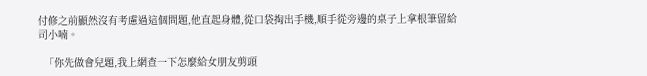付修之前顯然沒有考慮過這個問題,他直起身體,從口袋掏出手機,順手從旁邊的桌子上拿根筆留給司小喃。

  「你先做會兒題,我上網查一下怎麼給女朋友剪頭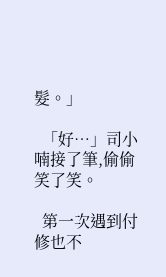髮。」

  「好…」司小喃接了筆,偷偷笑了笑。

  第一次遇到付修也不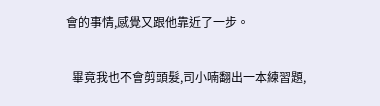會的事情,感覺又跟他靠近了一步。

  畢竟我也不會剪頭髮,司小喃翻出一本練習題,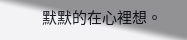默默的在心裡想。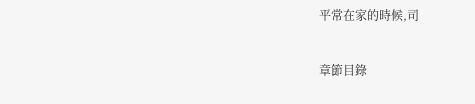平常在家的時候,司


章節目錄